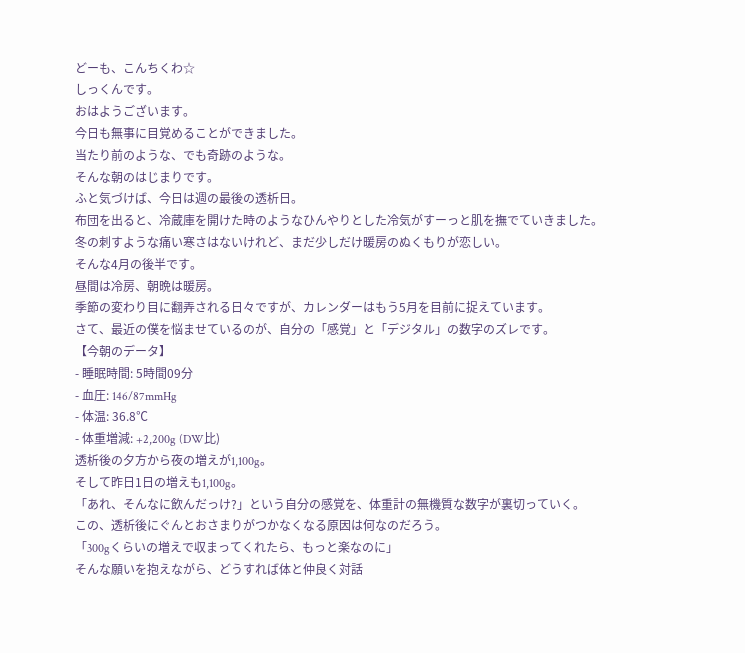どーも、こんちくわ☆
しっくんです。
おはようございます。
今日も無事に目覚めることができました。
当たり前のような、でも奇跡のような。
そんな朝のはじまりです。
ふと気づけば、今日は週の最後の透析日。
布団を出ると、冷蔵庫を開けた時のようなひんやりとした冷気がすーっと肌を撫でていきました。
冬の刺すような痛い寒さはないけれど、まだ少しだけ暖房のぬくもりが恋しい。
そんな4月の後半です。
昼間は冷房、朝晩は暖房。
季節の変わり目に翻弄される日々ですが、カレンダーはもう5月を目前に捉えています。
さて、最近の僕を悩ませているのが、自分の「感覚」と「デジタル」の数字のズレです。
【今朝のデータ】
- 睡眠時間: 5時間09分
- 血圧: 146/87mmHg
- 体温: 36.8℃
- 体重増減: +2,200g (DW比)
透析後の夕方から夜の増えが1,100g。
そして昨日1日の増えも1,100g。
「あれ、そんなに飲んだっけ?」という自分の感覚を、体重計の無機質な数字が裏切っていく。
この、透析後にぐんとおさまりがつかなくなる原因は何なのだろう。
「300gくらいの増えで収まってくれたら、もっと楽なのに」
そんな願いを抱えながら、どうすれば体と仲良く対話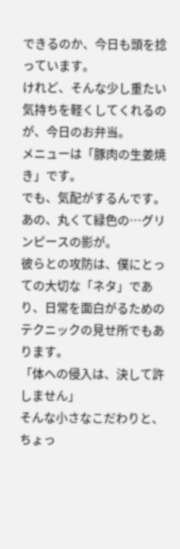できるのか、今日も頭を捻っています。
けれど、そんな少し重たい気持ちを軽くしてくれるのが、今日のお弁当。
メニューは「豚肉の生姜焼き」です。
でも、気配がするんです。
あの、丸くて緑色の…グリンピースの影が。
彼らとの攻防は、僕にとっての大切な「ネタ」であり、日常を面白がるためのテクニックの見せ所でもあります。
「体への侵入は、決して許しません」
そんな小さなこだわりと、ちょっ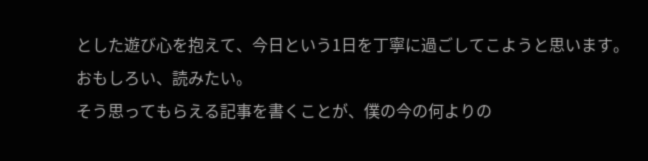とした遊び心を抱えて、今日という1日を丁寧に過ごしてこようと思います。
おもしろい、読みたい。
そう思ってもらえる記事を書くことが、僕の今の何よりの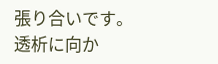張り合いです。
透析に向か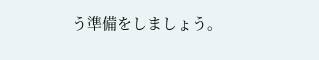う準備をしましょう。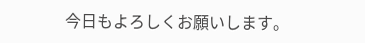今日もよろしくお願いします。